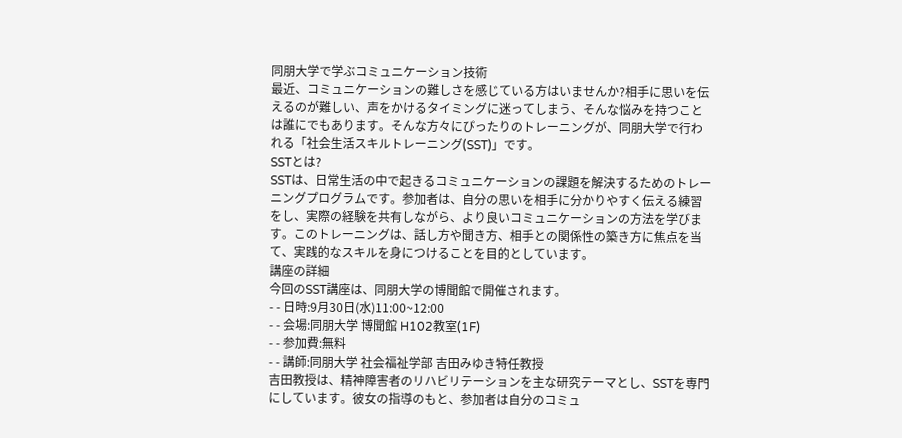同朋大学で学ぶコミュニケーション技術
最近、コミュニケーションの難しさを感じている方はいませんか?相手に思いを伝えるのが難しい、声をかけるタイミングに迷ってしまう、そんな悩みを持つことは誰にでもあります。そんな方々にぴったりのトレーニングが、同朋大学で行われる「社会生活スキルトレーニング(SST)」です。
SSTとは?
SSTは、日常生活の中で起きるコミュニケーションの課題を解決するためのトレーニングプログラムです。参加者は、自分の思いを相手に分かりやすく伝える練習をし、実際の経験を共有しながら、より良いコミュニケーションの方法を学びます。このトレーニングは、話し方や聞き方、相手との関係性の築き方に焦点を当て、実践的なスキルを身につけることを目的としています。
講座の詳細
今回のSST講座は、同朋大学の博聞館で開催されます。
- - 日時:9月30日(水)11:00~12:00
- - 会場:同朋大学 博聞館 H102教室(1F)
- - 参加費:無料
- - 講師:同朋大学 社会福祉学部 吉田みゆき特任教授
吉田教授は、精神障害者のリハビリテーションを主な研究テーマとし、SSTを専門にしています。彼女の指導のもと、参加者は自分のコミュ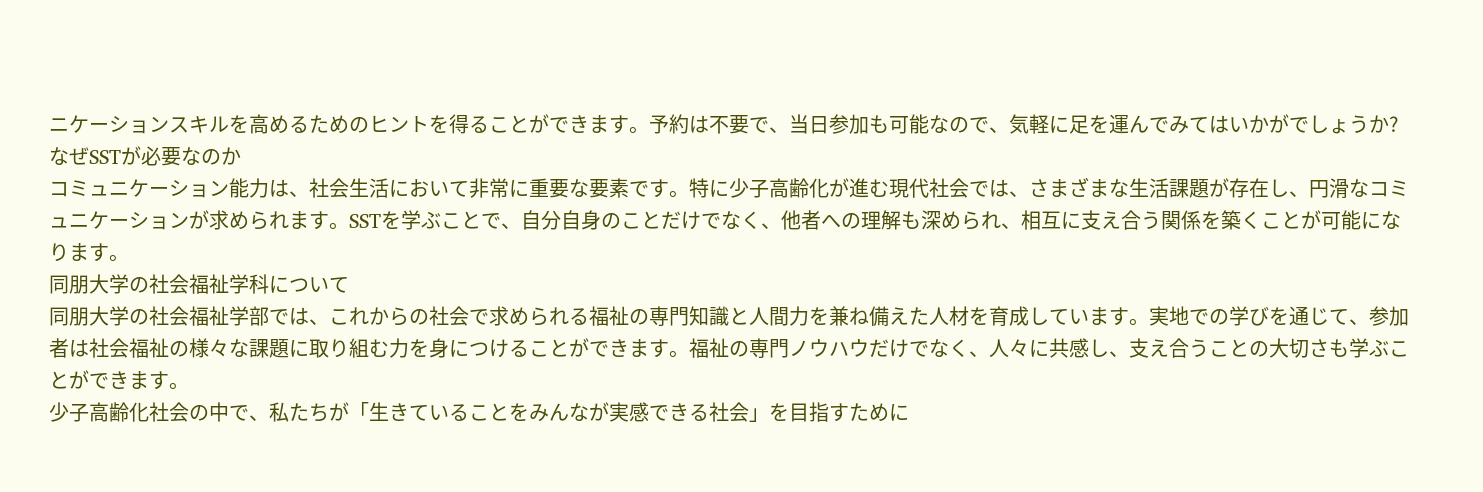ニケーションスキルを高めるためのヒントを得ることができます。予約は不要で、当日参加も可能なので、気軽に足を運んでみてはいかがでしょうか?
なぜSSTが必要なのか
コミュニケーション能力は、社会生活において非常に重要な要素です。特に少子高齢化が進む現代社会では、さまざまな生活課題が存在し、円滑なコミュニケーションが求められます。SSTを学ぶことで、自分自身のことだけでなく、他者への理解も深められ、相互に支え合う関係を築くことが可能になります。
同朋大学の社会福祉学科について
同朋大学の社会福祉学部では、これからの社会で求められる福祉の専門知識と人間力を兼ね備えた人材を育成しています。実地での学びを通じて、参加者は社会福祉の様々な課題に取り組む力を身につけることができます。福祉の専門ノウハウだけでなく、人々に共感し、支え合うことの大切さも学ぶことができます。
少子高齢化社会の中で、私たちが「生きていることをみんなが実感できる社会」を目指すために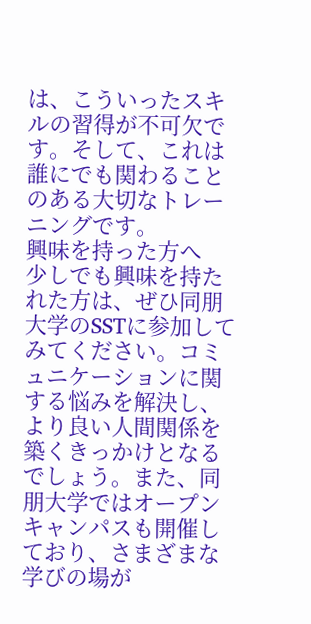は、こういったスキルの習得が不可欠です。そして、これは誰にでも関わることのある大切なトレーニングです。
興味を持った方へ
少しでも興味を持たれた方は、ぜひ同朋大学のSSTに参加してみてください。コミュニケーションに関する悩みを解決し、より良い人間関係を築くきっかけとなるでしょう。また、同朋大学ではオープンキャンパスも開催しており、さまざまな学びの場が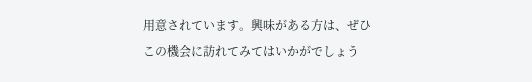用意されています。興味がある方は、ぜひこの機会に訪れてみてはいかがでしょう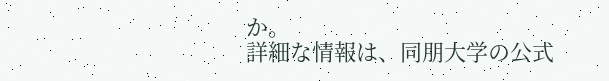か。
詳細な情報は、同朋大学の公式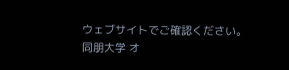ウェブサイトでご確認ください。
同朋大学 オ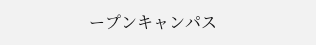ープンキャンパス